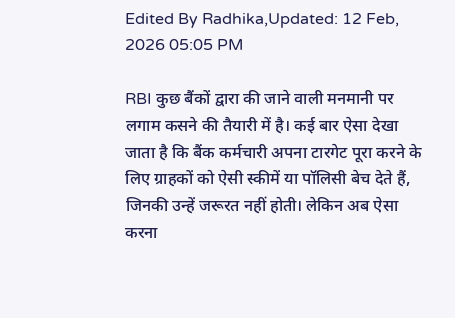Edited By Radhika,Updated: 12 Feb, 2026 05:05 PM

RBI कुछ बैंकों द्वारा की जाने वाली मनमानी पर लगाम कसने की तैयारी में है। कई बार ऐसा देखा जाता है कि बैंक कर्मचारी अपना टारगेट पूरा करने के लिए ग्राहकों को ऐसी स्कीमें या पॉलिसी बेच देते हैं, जिनकी उन्हें जरूरत नहीं होती। लेकिन अब ऐसा करना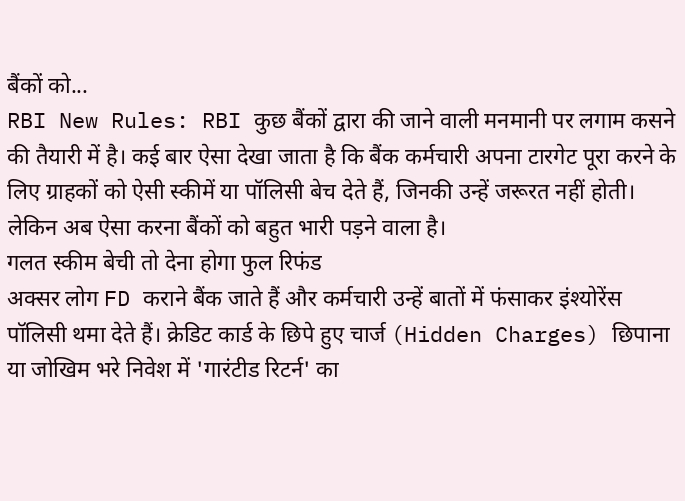बैंकों को...
RBI New Rules: RBI कुछ बैंकों द्वारा की जाने वाली मनमानी पर लगाम कसने की तैयारी में है। कई बार ऐसा देखा जाता है कि बैंक कर्मचारी अपना टारगेट पूरा करने के लिए ग्राहकों को ऐसी स्कीमें या पॉलिसी बेच देते हैं, जिनकी उन्हें जरूरत नहीं होती। लेकिन अब ऐसा करना बैंकों को बहुत भारी पड़ने वाला है।
गलत स्कीम बेची तो देना होगा फुल रिफंड
अक्सर लोग FD कराने बैंक जाते हैं और कर्मचारी उन्हें बातों में फंसाकर इंश्योरेंस पॉलिसी थमा देते हैं। क्रेडिट कार्ड के छिपे हुए चार्ज (Hidden Charges) छिपाना या जोखिम भरे निवेश में 'गारंटीड रिटर्न' का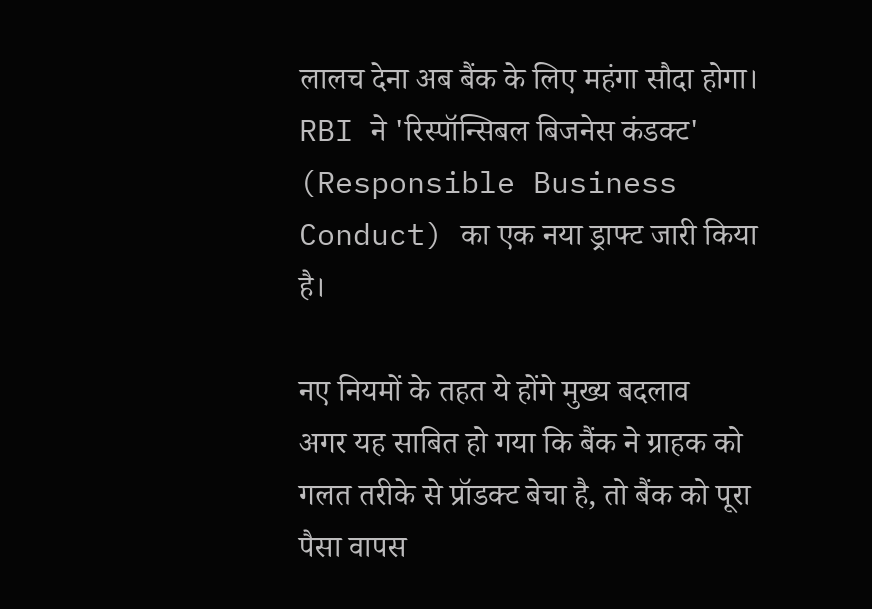लालच देना अब बैंक के लिए महंगा सौदा होगा। RBI ने 'रिस्पॉन्सिबल बिजनेस कंडक्ट' (Responsible Business Conduct) का एक नया ड्राफ्ट जारी किया है।

नए नियमों के तहत ये होंगे मुख्य बदलाव
अगर यह साबित हो गया कि बैंक ने ग्राहक को गलत तरीके से प्रॉडक्ट बेचा है, तो बैंक को पूरा पैसा वापस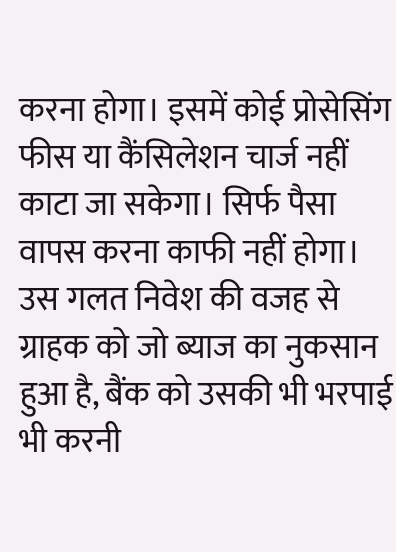करना होगा। इसमें कोई प्रोसेसिंग फीस या कैंसिलेशन चार्ज नहीं काटा जा सकेगा। सिर्फ पैसा वापस करना काफी नहीं होगा। उस गलत निवेश की वजह से ग्राहक को जो ब्याज का नुकसान हुआ है, बैंक को उसकी भी भरपाई भी करनी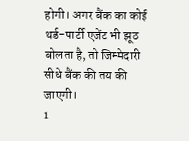होगी। अगर बैंक का कोई थर्ड-पार्टी एजेंट भी झूठ बोलता है, तो जिम्मेदारी सीधे बैंक की तय की जाएगी।
1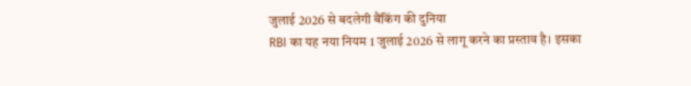जुलाई 2026 से बदलेगी बैंकिंग की दुनिया
RBI का यह नया नियम 1 जुलाई 2026 से लागू करने का प्रस्ताव है। इसका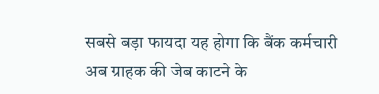सबसे बड़ा फायदा यह होगा कि बैंक कर्मचारी अब ग्राहक की जेब काटने के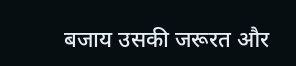बजाय उसकी जरूरत और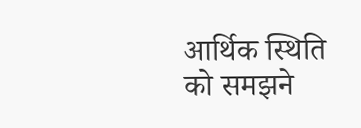आर्थिक स्थिति को समझने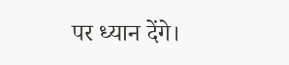पर ध्यान देंगे।